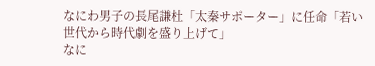なにわ男子の長尾謙杜「太秦サポーター」に任命「若い世代から時代劇を盛り上げて」
なに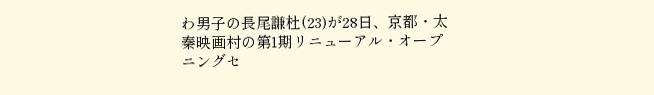わ男子の長尾謙杜(23)が28日、京都・太秦映画村の第1期リニューアル・オープニングセ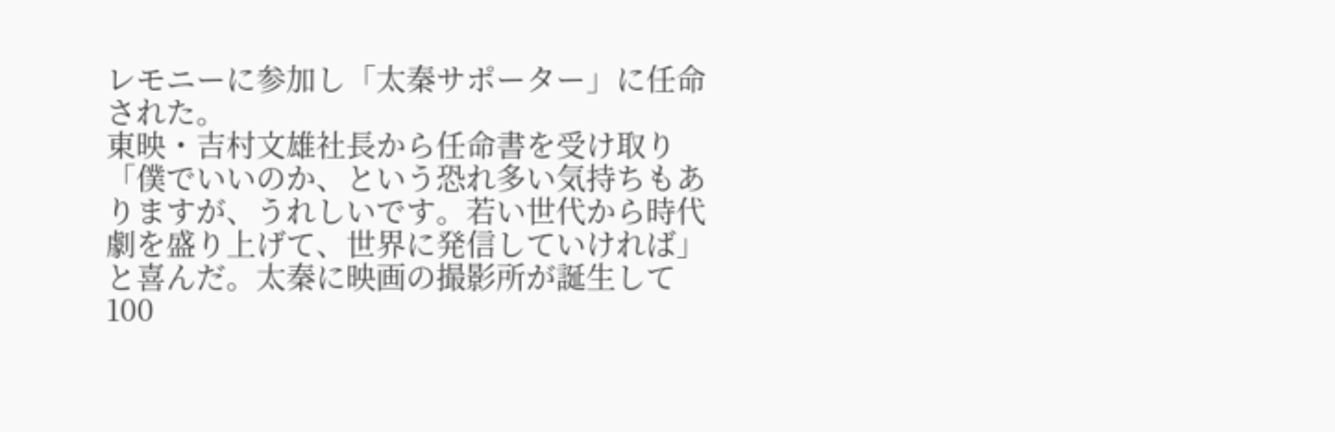レモニーに参加し「太秦サポーター」に任命された。
東映・吉村文雄社長から任命書を受け取り「僕でいいのか、という恐れ多い気持ちもありますが、うれしいです。若い世代から時代劇を盛り上げて、世界に発信していければ」と喜んだ。太秦に映画の撮影所が誕生して100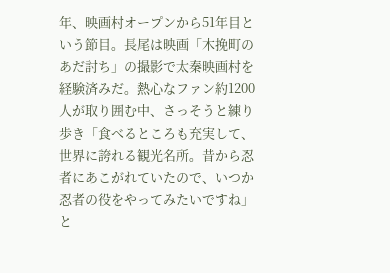年、映画村オープンから51年目という節目。長尾は映画「木挽町のあだ討ち」の撮影で太秦映画村を経験済みだ。熱心なファン約1200人が取り囲む中、さっそうと練り歩き「食べるところも充実して、世界に誇れる観光名所。昔から忍者にあこがれていたので、いつか忍者の役をやってみたいですね」と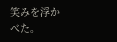笑みを浮かべた。